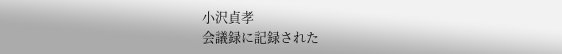小沢貞孝
会議録に記録された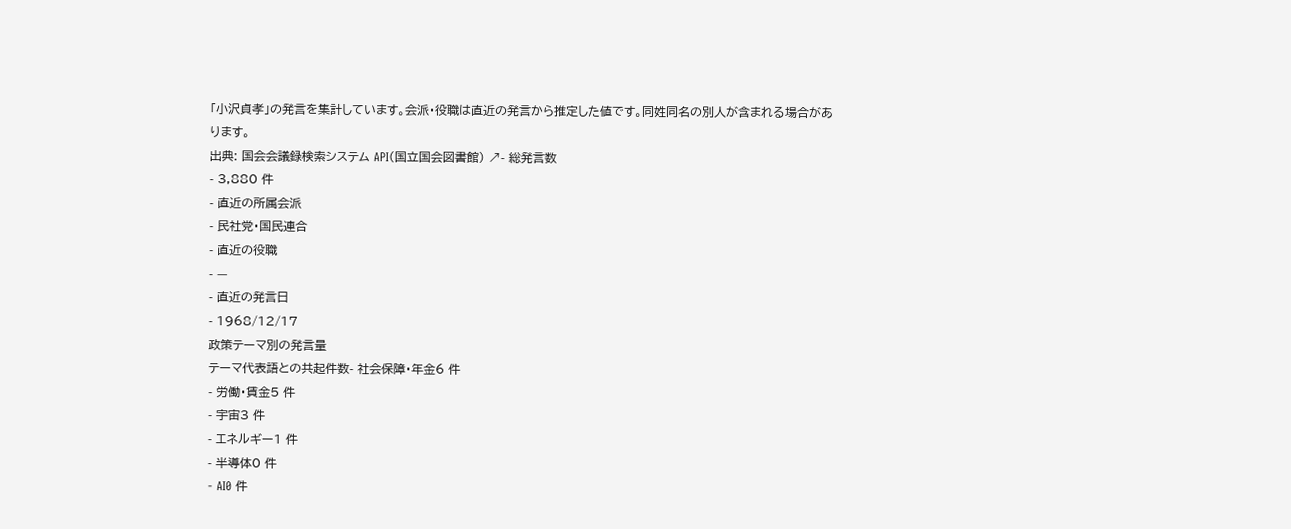「小沢貞孝」の発言を集計しています。会派・役職は直近の発言から推定した値です。同姓同名の別人が含まれる場合があります。
出典: 国会会議録検索システム API(国立国会図書館) ↗- 総発言数
- 3,880 件
- 直近の所属会派
- 民社党・国民連合
- 直近の役職
- —
- 直近の発言日
- 1968/12/17
政策テーマ別の発言量
テーマ代表語との共起件数- 社会保障・年金6 件
- 労働・賃金5 件
- 宇宙3 件
- エネルギー1 件
- 半導体0 件
- AI0 件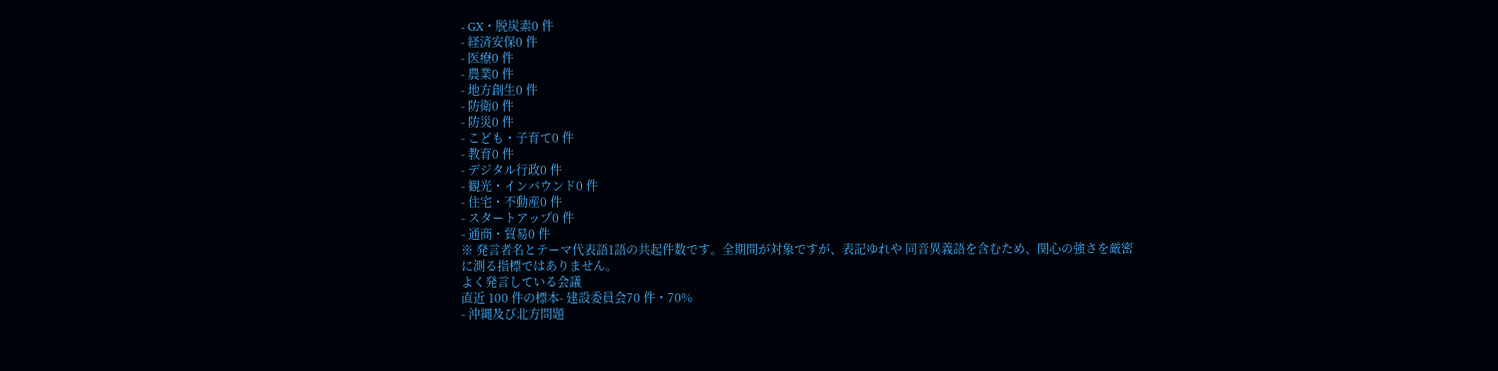- GX・脱炭素0 件
- 経済安保0 件
- 医療0 件
- 農業0 件
- 地方創生0 件
- 防衛0 件
- 防災0 件
- こども・子育て0 件
- 教育0 件
- デジタル行政0 件
- 観光・インバウンド0 件
- 住宅・不動産0 件
- スタートアップ0 件
- 通商・貿易0 件
※ 発言者名とテーマ代表語1語の共起件数です。全期間が対象ですが、表記ゆれや 同音異義語を含むため、関心の強さを厳密に測る指標ではありません。
よく発言している会議
直近 100 件の標本- 建設委員会70 件・70%
- 沖縄及び北方問題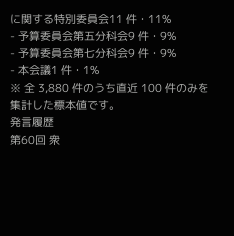に関する特別委員会11 件・11%
- 予算委員会第五分科会9 件・9%
- 予算委員会第七分科会9 件・9%
- 本会議1 件・1%
※ 全 3,880 件のうち直近 100 件のみを集計した標本値です。
発言履歴
第60回 衆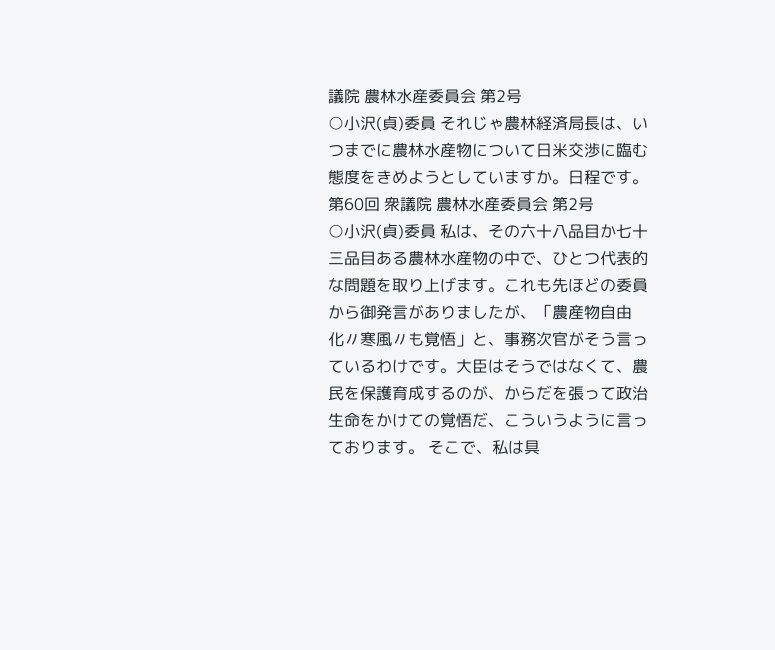議院 農林水産委員会 第2号
○小沢(貞)委員 それじゃ農林経済局長は、いつまでに農林水産物について日米交渉に臨む態度をきめようとしていますか。日程です。
第60回 衆議院 農林水産委員会 第2号
○小沢(貞)委員 私は、その六十八品目か七十三品目ある農林水産物の中で、ひとつ代表的な問題を取り上げます。これも先ほどの委員から御発言がありましたが、「農産物自由化〃寒風〃も覚悟」と、事務次官がそう言っているわけです。大臣はそうではなくて、農民を保護育成するのが、からだを張って政治生命をかけての覚悟だ、こういうように言っております。 そこで、私は具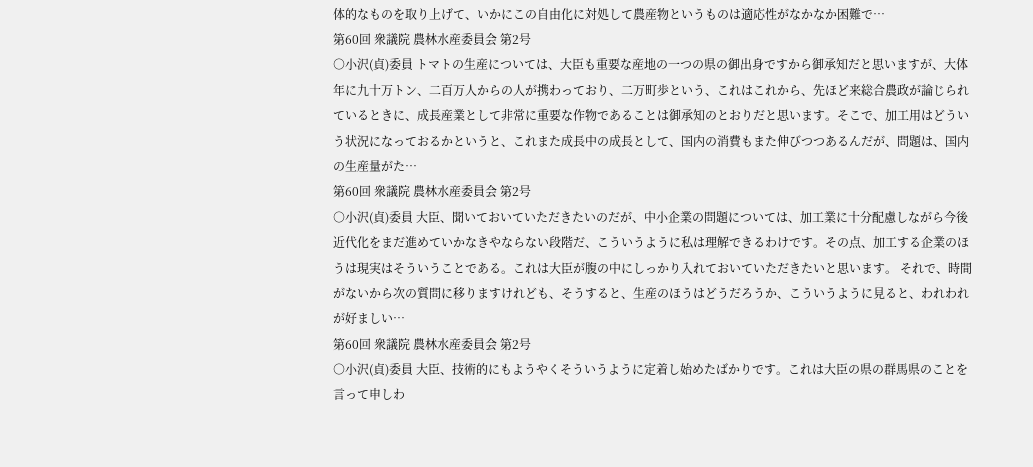体的なものを取り上げて、いかにこの自由化に対処して農産物というものは適応性がなかなか困難で…
第60回 衆議院 農林水産委員会 第2号
○小沢(貞)委員 トマトの生産については、大臣も重要な産地の一つの県の御出身ですから御承知だと思いますが、大体年に九十万トン、二百万人からの人が携わっており、二万町歩という、これはこれから、先ほど来総合農政が論じられているときに、成長産業として非常に重要な作物であることは御承知のとおりだと思います。そこで、加工用はどういう状況になっておるかというと、これまた成長中の成長として、国内の消費もまた伸びつつあるんだが、問題は、国内の生産量がた…
第60回 衆議院 農林水産委員会 第2号
○小沢(貞)委員 大臣、聞いておいていただきたいのだが、中小企業の問題については、加工業に十分配慮しながら今後近代化をまだ進めていかなきやならない段階だ、こういうように私は理解できるわけです。その点、加工する企業のほうは現実はそういうことである。これは大臣が腹の中にしっかり入れておいていただきたいと思います。 それで、時間がないから次の質問に移りますけれども、そうすると、生産のほうはどうだろうか、こういうように見ると、われわれが好ましい…
第60回 衆議院 農林水産委員会 第2号
○小沢(貞)委員 大臣、技術的にもようやくそういうように定着し始めたばかりです。これは大臣の県の群馬県のことを言って申しわ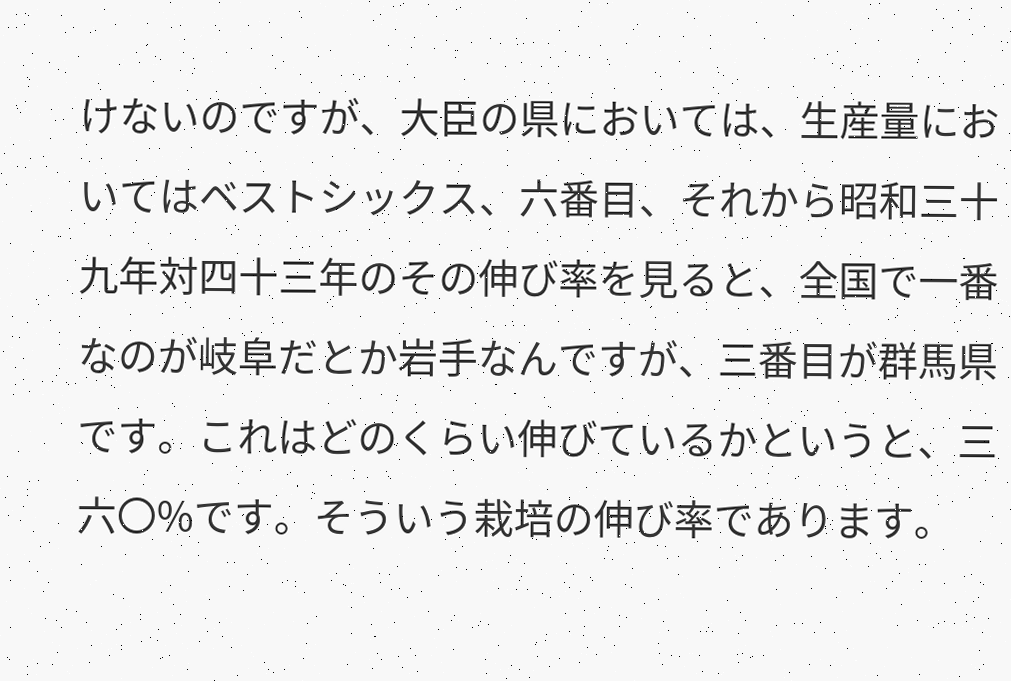けないのですが、大臣の県においては、生産量においてはベストシックス、六番目、それから昭和三十九年対四十三年のその伸び率を見ると、全国で一番なのが岐阜だとか岩手なんですが、三番目が群馬県です。これはどのくらい伸びているかというと、三六〇%です。そういう栽培の伸び率であります。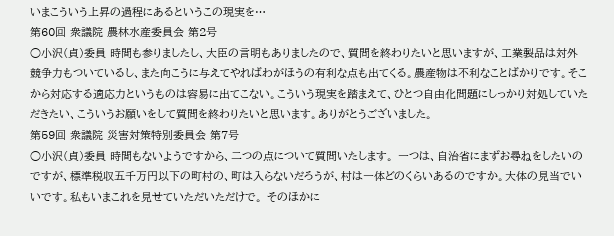いまこういう上昇の過程にあるというこの現実を…
第60回 衆議院 農林水産委員会 第2号
○小沢(貞)委員 時間も参りましたし、大臣の言明もありましたので、質問を終わりたいと思いますが、工業製品は対外競争力もついているし、また向こうに与えてやればわがほうの有利な点も出てくる。農産物は不利なことばかりです。そこから対応する適応力というものは容易に出てこない。こういう現実を踏まえて、ひとつ自由化問題にしっかり対処していただきたい、こういうお願いをして質問を終わりたいと思います。ありがとうございました。
第59回 衆議院 災害対策特別委員会 第7号
○小沢(貞)委員 時間もないようですから、二つの点について質問いたします。 一つは、自治省にまずお尋ねをしたいのですが、標準税収五千万円以下の町村の、町は入らないだろうが、村は一体どのくらいあるのですか。大体の見当でいいです。私もいまこれを見せていただいただけで。 そのほかに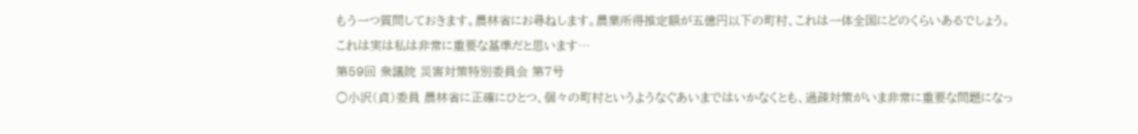もう一つ質問しておきます。農林省にお尋ねします。農業所得推定額が五億円以下の町村、これは一体全国にどのくらいあるでしょう。これは実は私は非常に重要な基準だと思います…
第59回 衆議院 災害対策特別委員会 第7号
○小沢(貞)委員 農林省に正確にひとつ、個々の町村というようなぐあいまではいかなくとも、過疎対策がいま非常に重要な問題になっ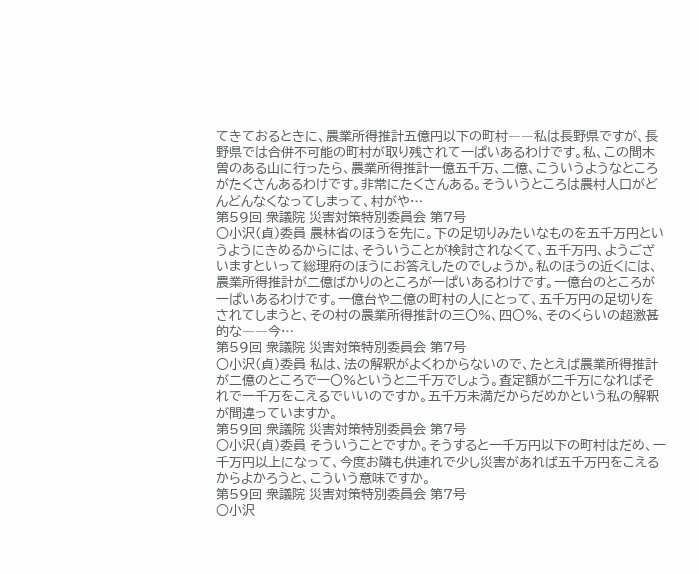てきておるときに、農業所得推計五億円以下の町村――私は長野県ですが、長野県では合併不可能の町村が取り残されて一ぱいあるわけです。私、この間木曽のある山に行ったら、農業所得推計一億五千万、二億、こういうようなところがたくさんあるわけです。非常にたくさんある。そういうところは農村人口がどんどんなくなってしまって、村がや…
第59回 衆議院 災害対策特別委員会 第7号
○小沢(貞)委員 農林省のほうを先に。下の足切りみたいなものを五千万円というようにきめるからには、そういうことが検討されなくて、五千万円、ようございますといって総理府のほうにお答えしたのでしょうか。私のほうの近くには、農業所得推計が二億ばかりのところが一ぱいあるわけです。一億台のところが一ぱいあるわけです。一億台や二億の町村の人にとって、五千万円の足切りをされてしまうと、その村の農業所得推計の三〇%、四〇%、そのくらいの超激甚的な――今…
第59回 衆議院 災害対策特別委員会 第7号
○小沢(貞)委員 私は、法の解釈がよくわからないので、たとえば農業所得推計が二億のところで一〇%というと二千万でしょう。査定額が二千万になればそれで一千万をこえるでいいのですか。五千万未満だからだめかという私の解釈が間違っていますか。
第59回 衆議院 災害対策特別委員会 第7号
○小沢(貞)委員 そういうことですか。そうすると一千万円以下の町村はだめ、一千万円以上になって、今度お隣も供連れで少し災害があれば五千万円をこえるからよかろうと、こういう意味ですか。
第59回 衆議院 災害対策特別委員会 第7号
○小沢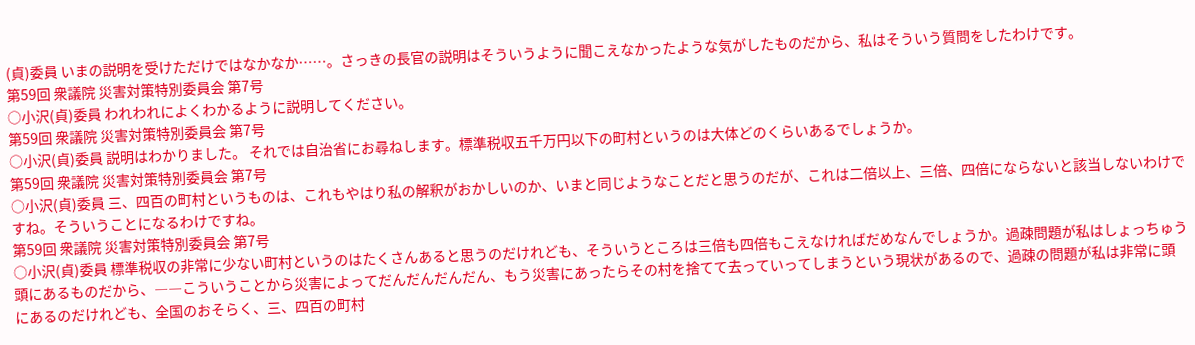(貞)委員 いまの説明を受けただけではなかなか……。さっきの長官の説明はそういうように聞こえなかったような気がしたものだから、私はそういう質問をしたわけです。
第59回 衆議院 災害対策特別委員会 第7号
○小沢(貞)委員 われわれによくわかるように説明してください。
第59回 衆議院 災害対策特別委員会 第7号
○小沢(貞)委員 説明はわかりました。 それでは自治省にお尋ねします。標準税収五千万円以下の町村というのは大体どのくらいあるでしょうか。
第59回 衆議院 災害対策特別委員会 第7号
○小沢(貞)委員 三、四百の町村というものは、これもやはり私の解釈がおかしいのか、いまと同じようなことだと思うのだが、これは二倍以上、三倍、四倍にならないと該当しないわけですね。そういうことになるわけですね。
第59回 衆議院 災害対策特別委員会 第7号
○小沢(貞)委員 標準税収の非常に少ない町村というのはたくさんあると思うのだけれども、そういうところは三倍も四倍もこえなければだめなんでしょうか。過疎問題が私はしょっちゅう頭にあるものだから、――こういうことから災害によってだんだんだんだん、もう災害にあったらその村を捨てて去っていってしまうという現状があるので、過疎の問題が私は非常に頭にあるのだけれども、全国のおそらく、三、四百の町村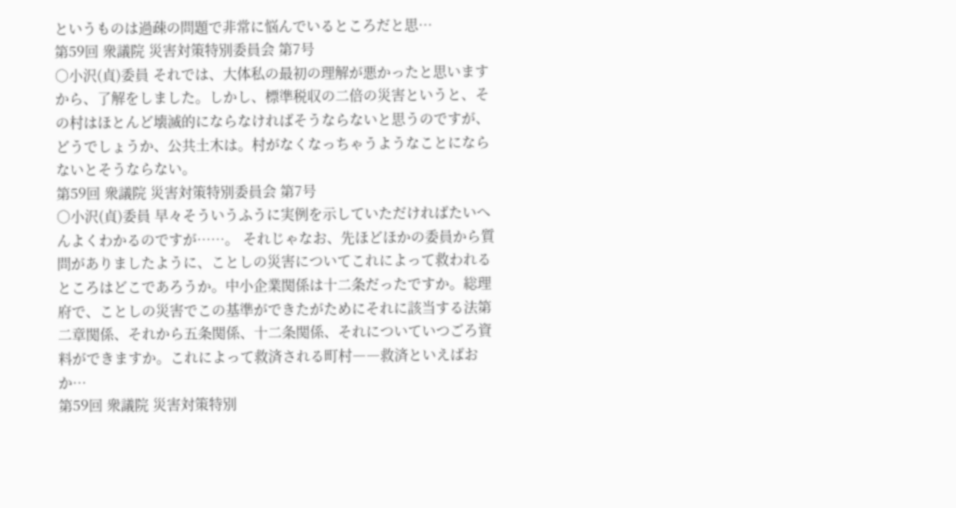というものは過疎の問題で非常に悩んでいるところだと思…
第59回 衆議院 災害対策特別委員会 第7号
○小沢(貞)委員 それでは、大体私の最初の理解が悪かったと思いますから、了解をしました。しかし、標準税収の二倍の災害というと、その村はほとんど壊滅的にならなければそうならないと思うのですが、どうでしょうか、公共土木は。村がなくなっちゃうようなことにならないとそうならない。
第59回 衆議院 災害対策特別委員会 第7号
○小沢(貞)委員 早々そういうふうに実例を示していただければたいへんよくわかるのですが……。 それじゃなお、先ほどほかの委員から質問がありましたように、ことしの災害についてこれによって救われるところはどこであろうか。中小企業関係は十二条だったですか。総理府で、ことしの災害でこの基準ができたがためにそれに該当する法第二章関係、それから五条関係、十二条関係、それについていつごろ資料ができますか。これによって救済される町村――救済といえばおか…
第59回 衆議院 災害対策特別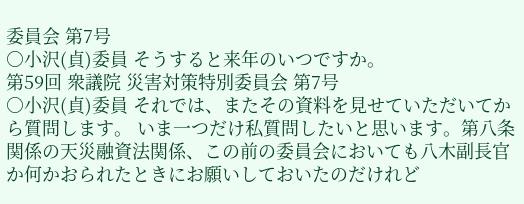委員会 第7号
○小沢(貞)委員 そうすると来年のいつですか。
第59回 衆議院 災害対策特別委員会 第7号
○小沢(貞)委員 それでは、またその資料を見せていただいてから質問します。 いま一つだけ私質問したいと思います。第八条関係の天災融資法関係、この前の委員会においても八木副長官か何かおられたときにお願いしておいたのだけれど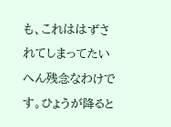も、これははずされてしまってたいへん残念なわけです。ひょうが降ると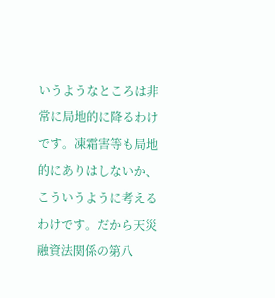いうようなところは非常に局地的に降るわけです。凍霜害等も局地的にありはしないか、こういうように考えるわけです。だから天災融資法関係の第八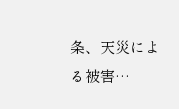条、天災による被害…